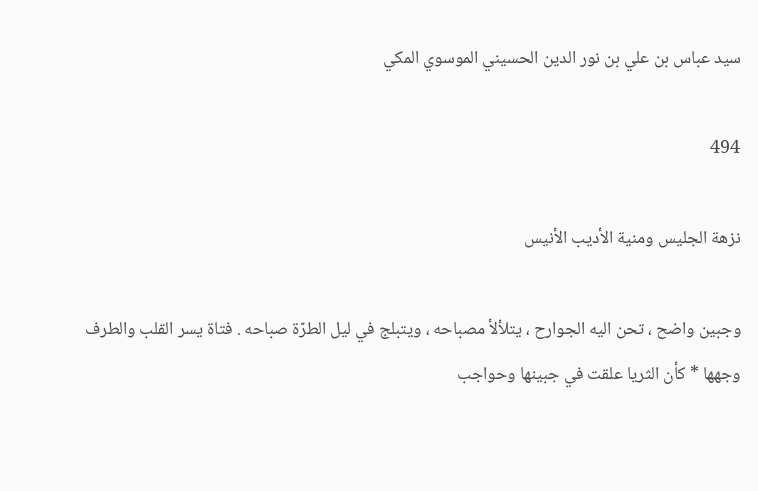سيد عباس بن علي بن نور الدين الحسيني الموسوي المكي

494

نزهة الجليس ومنية الأديب الأنيس

وجبين واضح ، تحن اليه الجوارح ، يتلألأ مصباحه ، ويتبلج في ليل الطرّة صباحه . فتاة يسر القلب والطرف وجهها * كأن الثريا علقت في جبينها وحواجب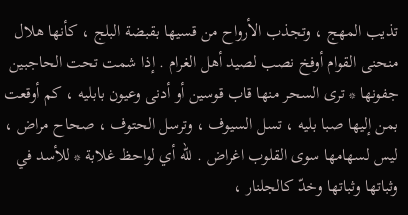تذيب المهج ، وتجذب الأرواح من قسيها بقبضة البلج ، كأنها هلال منحنى القوام أوفخ نصب لصيد أهل الغرام . إذا شمت تحت الحاجبين جفونها * ترى السحر منها قاب قوسين أو أدنى وعيون بابليه ، كم أوقعت بمن إليها صبا بليه ، تسل السيوف ، وترسل الحتوف ، صحاح مراض ، ليس لسهامها سوى القلوب اغراض . للّه أي لواحظ غلابة * للأسد في وثباتها وثباتها وخدّ كالجلنار ،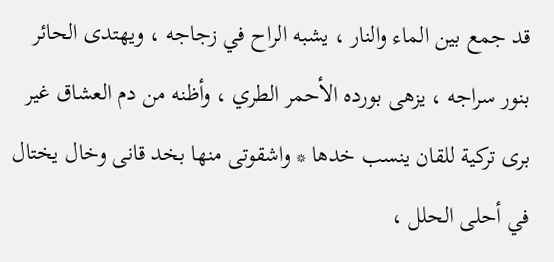قد جمع بين الماء والنار ، يشبه الراح في زجاجه ، ويهتدى الحائر بنور سراجه ، يزهى بورده الأحمر الطري ، وأظنه من دم العشاق غير برى تركية للقان ينسب خدها * واشقوتى منها بخد قانى وخال يختال في أحلى الحلل ،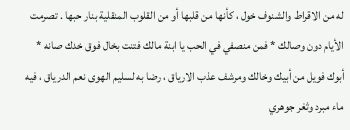له من الاقراط والشنوف خول ، كأنها من قلبها أو من القلوب المنقلية بنار حبها . تصرمت الأيام دون وصالك * فمن منصفي في الحب يا ابنة مالك فتنت بخال فوق خدك صانه * أبوك فويل من أبيك وخالك ومرشف عذب الارياق ، رضا به لسليم الهوى نعم الدرياق ، فيه ماء مبرد وثغر جوهري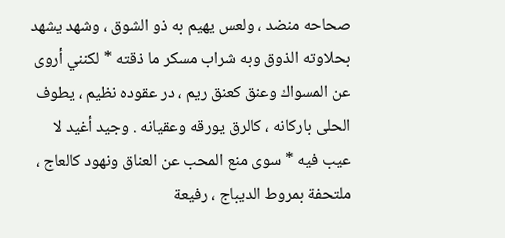صحاحه منضد ، ولعس يهيم به ذو الشوق ، وشهد يشهد بحلاوته الذوق وبه شراب مسكر ما ذقته * لكنني أروى عن المسواك وعنق كعنق ريم ، در عقوده نظيم ، يطوف الحلى باركانه ، كالرق يورقه وعقيانه . وجيد أغيد لا عيب فيه * سوى منع المحب عن العناق ونهود كالعاج ، ملتحفة بمروط الديباج ، رفيعة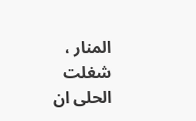المنار ، شغلت الحلى ان